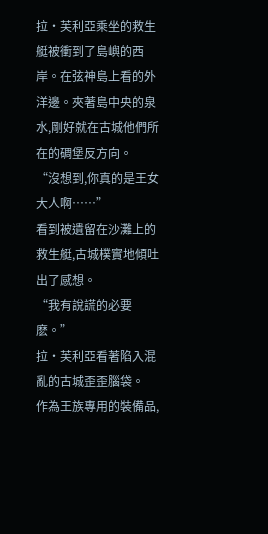拉·芙利亞乘坐的救生艇被衝到了島嶼的西岸。在弦神島上看的外洋邊。夾著島中央的泉水,剛好就在古城他們所在的碉堡反方向。
“沒想到,你真的是王女大人啊……”
看到被遺留在沙灘上的救生艇,古城樸實地傾吐出了感想。
“我有說謊的必要麽。”
拉·芙利亞看著陷入混亂的古城歪歪腦袋。
作為王族專用的裝備品,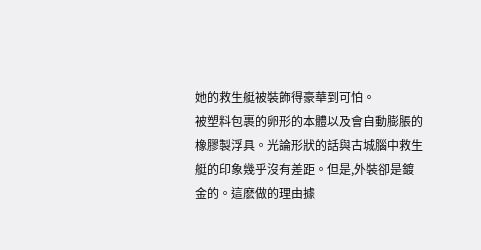她的救生艇被裝飾得豪華到可怕。
被塑料包裹的卵形的本體以及會自動膨脹的橡膠製浮具。光論形狀的話與古城腦中救生艇的印象幾乎沒有差距。但是,外裝卻是鍍金的。這麽做的理由據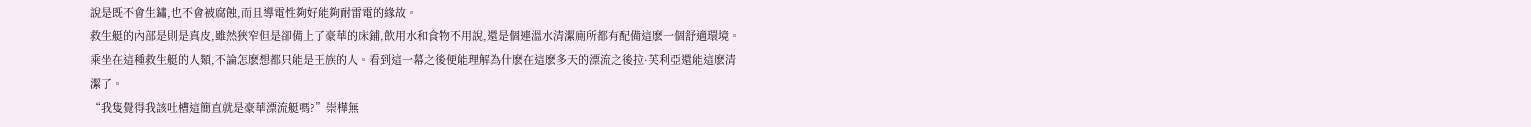說是既不會生鏽,也不會被腐蝕,而且導電性夠好能夠耐雷電的緣故。
救生艇的內部是則是真皮,雖然狹窄但是卻備上了豪華的床鋪,飲用水和食物不用說,還是個連溫水清潔廁所都有配備這麽一個舒適環境。
乘坐在這種救生艇的人類,不論怎麽想都只能是王族的人。看到這一幕之後便能理解為什麽在這麽多天的漂流之後拉·芙利亞還能這麽清潔了。
“我隻覺得我該吐槽這簡直就是豪華漂流艇嗎?”崇樺無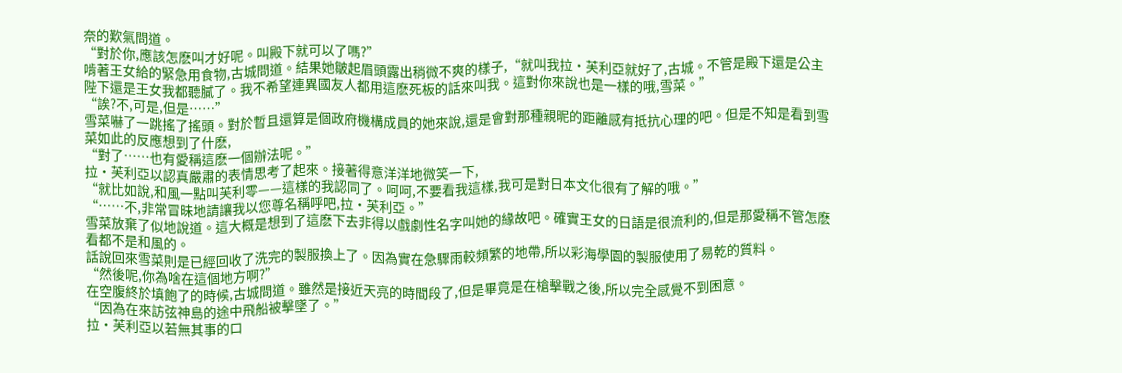奈的歎氣問道。
“對於你,應該怎麽叫才好呢。叫殿下就可以了嗎?”
啃著王女給的緊急用食物,古城問道。結果她皺起眉頭露出稍微不爽的樣子,“就叫我拉·芙利亞就好了,古城。不管是殿下還是公主陛下還是王女我都聽膩了。我不希望連異國友人都用這麽死板的話來叫我。這對你來說也是一樣的哦,雪菜。”
“誒?不,可是,但是……”
雪菜嚇了一跳搖了搖頭。對於暫且還算是個政府機構成員的她來說,還是會對那種親昵的距離感有抵抗心理的吧。但是不知是看到雪菜如此的反應想到了什麽,
“對了……也有愛稱這麽一個辦法呢。”
拉·芙利亞以認真嚴肅的表情思考了起來。接著得意洋洋地微笑一下,
“就比如說,和風一點叫芙利零——這樣的我認同了。呵呵,不要看我這樣,我可是對日本文化很有了解的哦。”
“……不,非常冒昧地請讓我以您尊名稱呼吧,拉·芙利亞。”
雪菜放棄了似地說道。這大概是想到了這麽下去非得以戲劇性名字叫她的緣故吧。確實王女的日語是很流利的,但是那愛稱不管怎麽看都不是和風的。
話說回來雪菜則是已經回收了洗完的製服換上了。因為實在急驟雨較頻繁的地帶,所以彩海學園的製服使用了易乾的質料。
“然後呢,你為啥在這個地方啊?”
在空腹終於填飽了的時候,古城問道。雖然是接近天亮的時間段了,但是畢竟是在槍擊戰之後,所以完全感覺不到困意。
“因為在來訪弦神島的途中飛船被擊墜了。”
拉·芙利亞以若無其事的口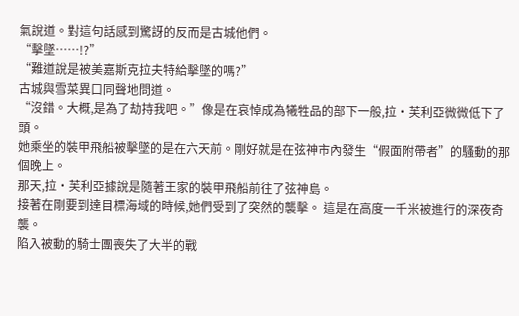氣說道。對這句話感到驚訝的反而是古城他們。
“擊墜……!?”
“難道說是被美嘉斯克拉夫特給擊墜的嗎?”
古城與雪菜異口同聲地問道。
“沒錯。大概,是為了劫持我吧。”像是在哀悼成為犧牲品的部下一般,拉·芙利亞微微低下了頭。
她乘坐的裝甲飛船被擊墜的是在六天前。剛好就是在弦神市內發生“假面附帶者”的騷動的那個晚上。
那天,拉·芙利亞據說是隨著王家的裝甲飛船前往了弦神島。
接著在剛要到達目標海域的時候,她們受到了突然的襲擊。 這是在高度一千米被進行的深夜奇襲。
陷入被動的騎士團喪失了大半的戰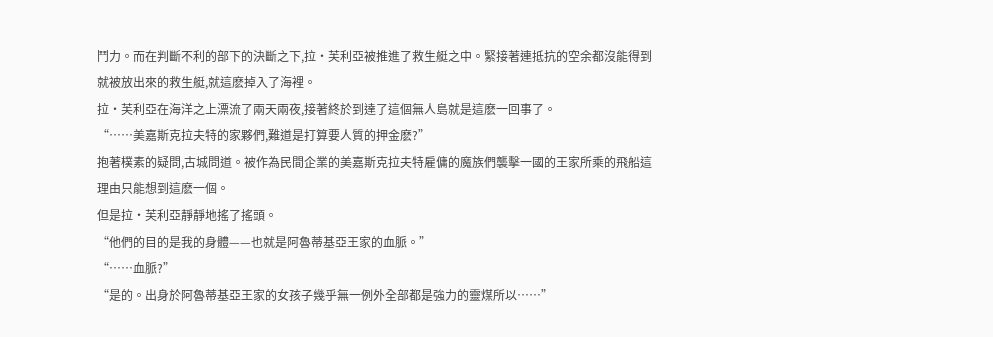鬥力。而在判斷不利的部下的決斷之下,拉·芙利亞被推進了救生艇之中。緊接著連抵抗的空余都沒能得到就被放出來的救生艇,就這麽掉入了海裡。
拉·芙利亞在海洋之上漂流了兩天兩夜,接著終於到達了這個無人島就是這麽一回事了。
“……美嘉斯克拉夫特的家夥們,難道是打算要人質的押金麽?”
抱著樸素的疑問,古城問道。被作為民間企業的美嘉斯克拉夫特雇傭的魔族們襲擊一國的王家所乘的飛船這理由只能想到這麽一個。
但是拉·芙利亞靜靜地搖了搖頭。
“他們的目的是我的身體——也就是阿魯蒂基亞王家的血脈。”
“……血脈?”
“是的。出身於阿魯蒂基亞王家的女孩子幾乎無一例外全部都是強力的靈煤所以……”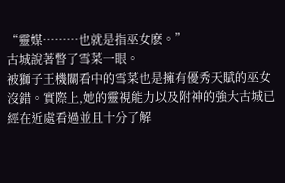“靈媒………也就是指巫女麽。”
古城說著瞥了雪菜一眼。
被獅子王機關看中的雪菜也是擁有優秀天賦的巫女沒錯。實際上,她的靈視能力以及附神的強大古城已經在近處看過並且十分了解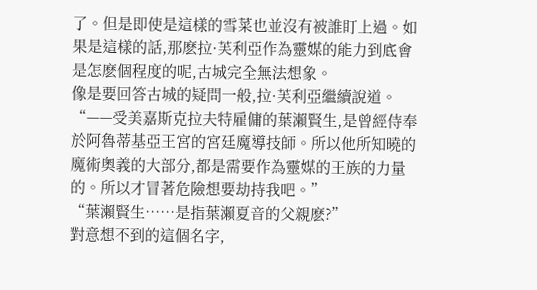了。但是即使是這樣的雪菜也並沒有被誰盯上過。如果是這樣的話,那麽拉·芙利亞作為靈媒的能力到底會是怎麽個程度的呢,古城完全無法想象。
像是要回答古城的疑問一般,拉·芙利亞繼續說道。
“——受美嘉斯克拉夫特雇傭的葉瀨賢生,是曾經侍奉於阿魯蒂基亞王宮的宮廷魔導技師。所以他所知曉的魔術奧義的大部分,都是需要作為靈媒的王族的力量的。所以才冒著危險想要劫持我吧。”
“葉瀨賢生……是指葉瀨夏音的父親麽?”
對意想不到的這個名字,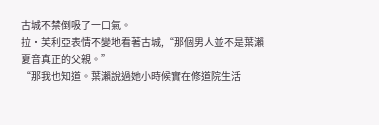古城不禁倒吸了一口氣。
拉·芙利亞表情不變地看著古城,“那個男人並不是葉瀨夏音真正的父親。”
“那我也知道。葉瀨說過她小時候實在修道院生活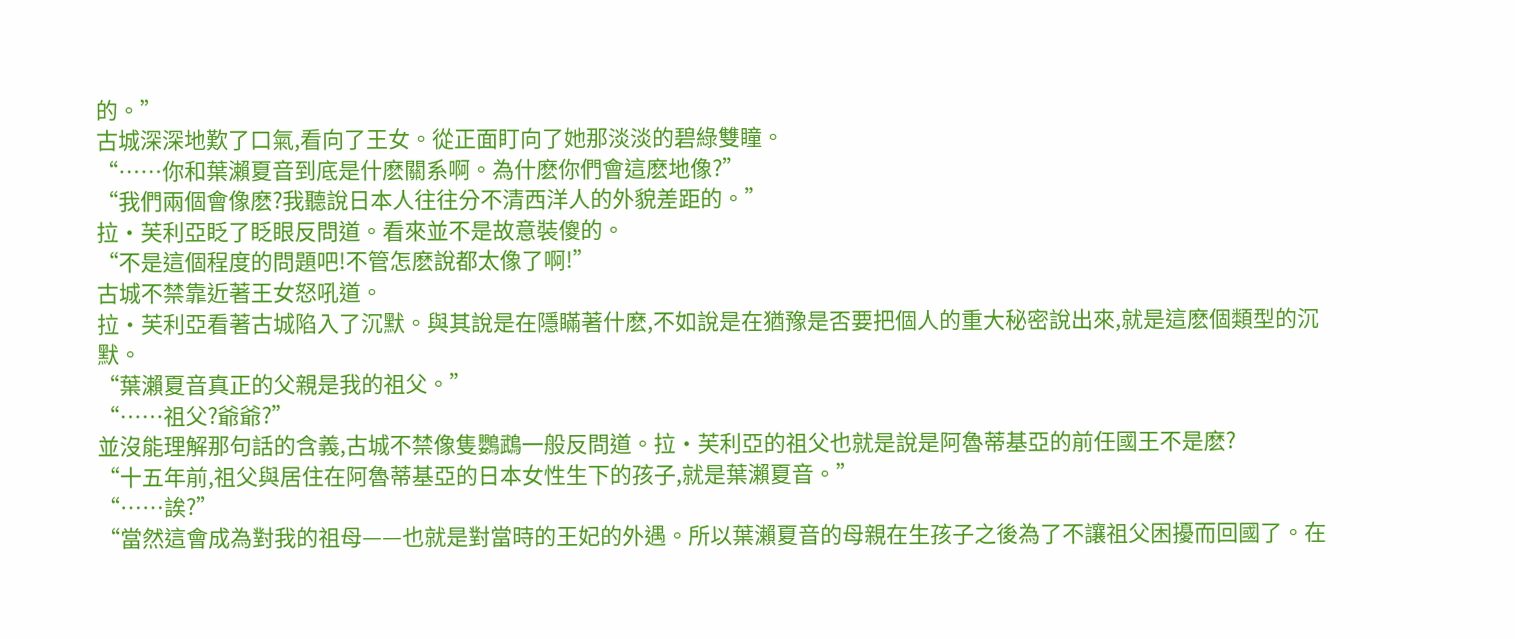的。”
古城深深地歎了口氣,看向了王女。從正面盯向了她那淡淡的碧綠雙瞳。
“……你和葉瀨夏音到底是什麽關系啊。為什麽你們會這麽地像?”
“我們兩個會像麽?我聽說日本人往往分不清西洋人的外貌差距的。”
拉·芙利亞眨了眨眼反問道。看來並不是故意裝傻的。
“不是這個程度的問題吧!不管怎麽說都太像了啊!”
古城不禁靠近著王女怒吼道。
拉·芙利亞看著古城陷入了沉默。與其說是在隱瞞著什麽,不如說是在猶豫是否要把個人的重大秘密說出來,就是這麽個類型的沉默。
“葉瀨夏音真正的父親是我的祖父。”
“……祖父?爺爺?”
並沒能理解那句話的含義,古城不禁像隻鸚鵡一般反問道。拉·芙利亞的祖父也就是說是阿魯蒂基亞的前任國王不是麽?
“十五年前,祖父與居住在阿魯蒂基亞的日本女性生下的孩子,就是葉瀨夏音。”
“……誒?”
“當然這會成為對我的祖母——也就是對當時的王妃的外遇。所以葉瀨夏音的母親在生孩子之後為了不讓祖父困擾而回國了。在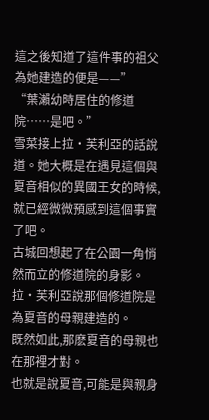這之後知道了這件事的祖父為她建造的便是——”
“葉瀨幼時居住的修道院……是吧。”
雪菜接上拉·芙利亞的話說道。她大概是在遇見這個與夏音相似的異國王女的時候,就已經微微預感到這個事實了吧。
古城回想起了在公園一角悄然而立的修道院的身影。
拉·芙利亞說那個修道院是為夏音的母親建造的。
既然如此,那麽夏音的母親也在那裡才對。
也就是說夏音,可能是與親身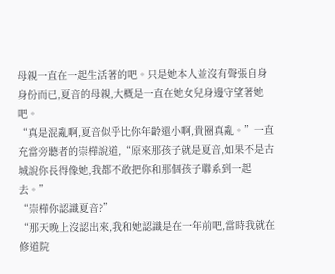母親一直在一起生活著的吧。只是她本人並沒有聲張自身身份而已,夏音的母親,大概是一直在她女兒身邊守望著她吧。
“真是混亂啊,夏音似乎比你年齡還小啊,貴圈真亂。”一直充當旁聽者的崇樺說道,“原來那孩子就是夏音,如果不是古城說你長得像她,我都不敢把你和那個孩子聯系到一起去。”
“崇樺你認識夏音?”
“那天晚上沒認出來,我和她認識是在一年前吧,當時我就在修道院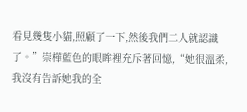看見幾隻小貓,照顧了一下,然後我們二人就認識了。”崇樺藍色的眼眸裡充斥著回憶,“她很溫柔,我沒有告訴她我的全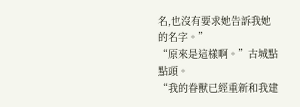名,也沒有要求她告訴我她的名字。”
“原來是這樣啊。”古城點點頭。
“我的眷獸已經重新和我建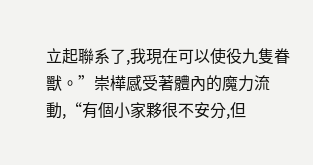立起聯系了,我現在可以使役九隻眷獸。”崇樺感受著體內的魔力流動,“有個小家夥很不安分,但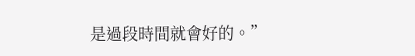是過段時間就會好的。”